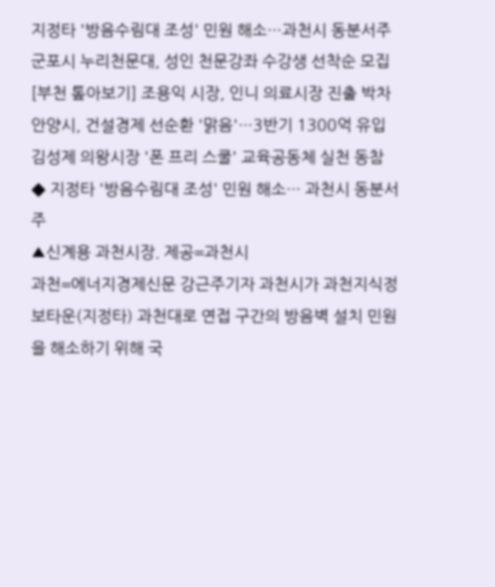지정타 '방음수림대 조성' 민원 해소…과천시 동분서주
군포시 누리천문대, 성인 천문강좌 수강생 선착순 모집
[부천 톺아보기] 조용익 시장, 인니 의료시장 진출 박차
안양시, 건설경제 선순환 '맑음'…3반기 1300억 유입
김성제 의왕시장 '폰 프리 스쿨' 교육공동체 실천 동참
◆ 지정타 '방음수림대 조성' 민원 해소… 과천시 동분서주
▲신계용 과천시장. 제공=과천시
과천=에너지경제신문 강근주기자 과천시가 과천지식정보타운(지정타) 과천대로 연접 구간의 방음벽 설치 민원을 해소하기 위해 국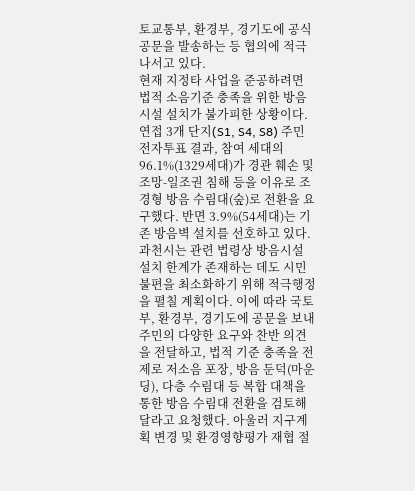토교통부, 환경부, 경기도에 공식 공문을 발송하는 등 협의에 적극 나서고 있다.
현재 지정타 사업을 준공하려면 법적 소음기준 충족을 위한 방음시설 설치가 불가피한 상황이다. 연접 3개 단지(S1, S4, S8) 주민 전자투표 결과, 참여 세대의 96.1%(1329세대)가 경관 훼손 및 조망-일조권 침해 등을 이유로 조경형 방음 수림대(숲)로 전환을 요구했다. 반면 3.9%(54세대)는 기존 방음벽 설치를 선호하고 있다.
과천시는 관련 법령상 방음시설 설치 한계가 존재하는 데도 시민 불편을 최소화하기 위해 적극행정을 펼칠 계획이다. 이에 따라 국토부, 환경부, 경기도에 공문을 보내 주민의 다양한 요구와 찬반 의견을 전달하고, 법적 기준 충족을 전제로 저소음 포장, 방음 둔덕(마운딩), 다층 수림대 등 복합 대책을 통한 방음 수림대 전환을 검토해 달라고 요청했다. 아울러 지구계획 변경 및 환경영향평가 재협 절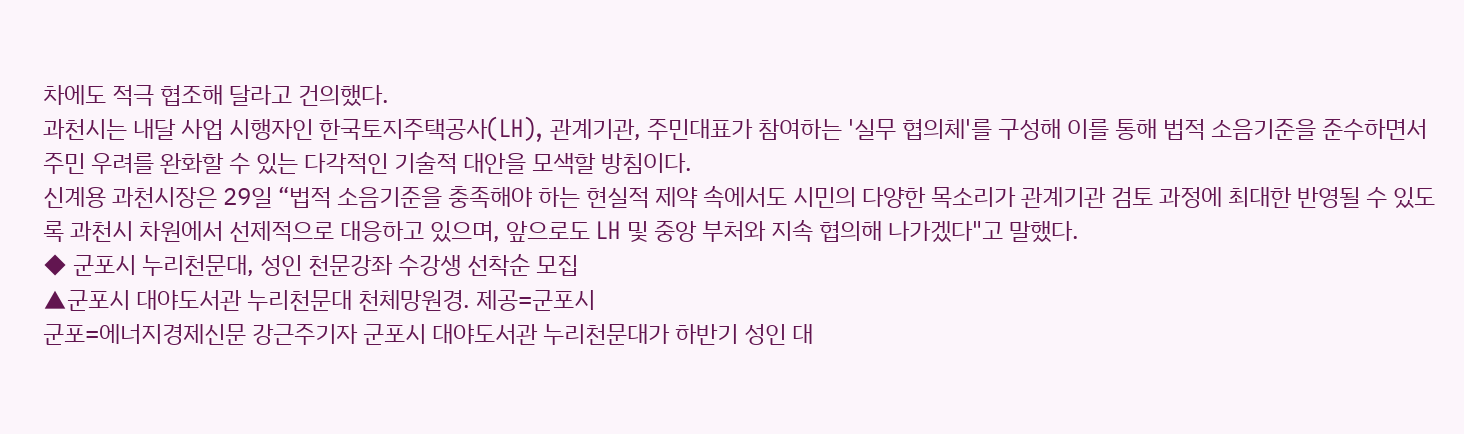차에도 적극 협조해 달라고 건의했다.
과천시는 내달 사업 시행자인 한국토지주택공사(LH), 관계기관, 주민대표가 참여하는 '실무 협의체'를 구성해 이를 통해 법적 소음기준을 준수하면서 주민 우려를 완화할 수 있는 다각적인 기술적 대안을 모색할 방침이다.
신계용 과천시장은 29일 “법적 소음기준을 충족해야 하는 현실적 제약 속에서도 시민의 다양한 목소리가 관계기관 검토 과정에 최대한 반영될 수 있도록 과천시 차원에서 선제적으로 대응하고 있으며, 앞으로도 LH 및 중앙 부처와 지속 협의해 나가겠다"고 말했다.
◆ 군포시 누리천문대, 성인 천문강좌 수강생 선착순 모집
▲군포시 대야도서관 누리천문대 천체망원경. 제공=군포시
군포=에너지경제신문 강근주기자 군포시 대야도서관 누리천문대가 하반기 성인 대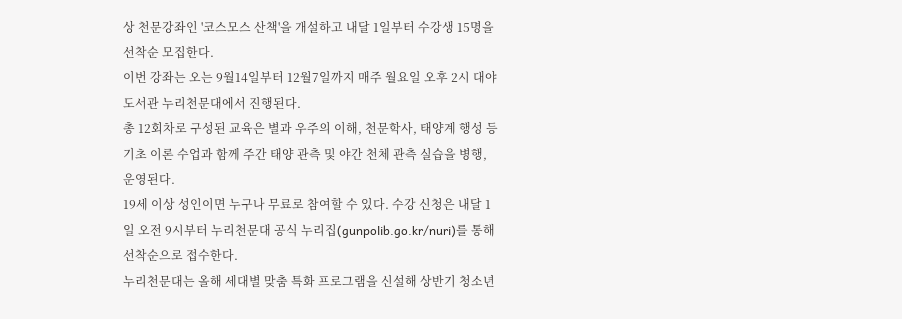상 천문강좌인 '코스모스 산책'을 개설하고 내달 1일부터 수강생 15명을 선착순 모집한다.
이번 강좌는 오는 9월14일부터 12월7일까지 매주 월요일 오후 2시 대야도서관 누리천문대에서 진행된다.
총 12회차로 구성된 교육은 별과 우주의 이해, 천문학사, 태양계 행성 등 기초 이론 수업과 함께 주간 태양 관측 및 야간 천체 관측 실습을 병행, 운영된다.
19세 이상 성인이면 누구나 무료로 참여할 수 있다. 수강 신청은 내달 1일 오전 9시부터 누리천문대 공식 누리집(gunpolib.go.kr/nuri)를 통해 선착순으로 접수한다.
누리천문대는 올해 세대별 맞춤 특화 프로그램을 신설해 상반기 청소년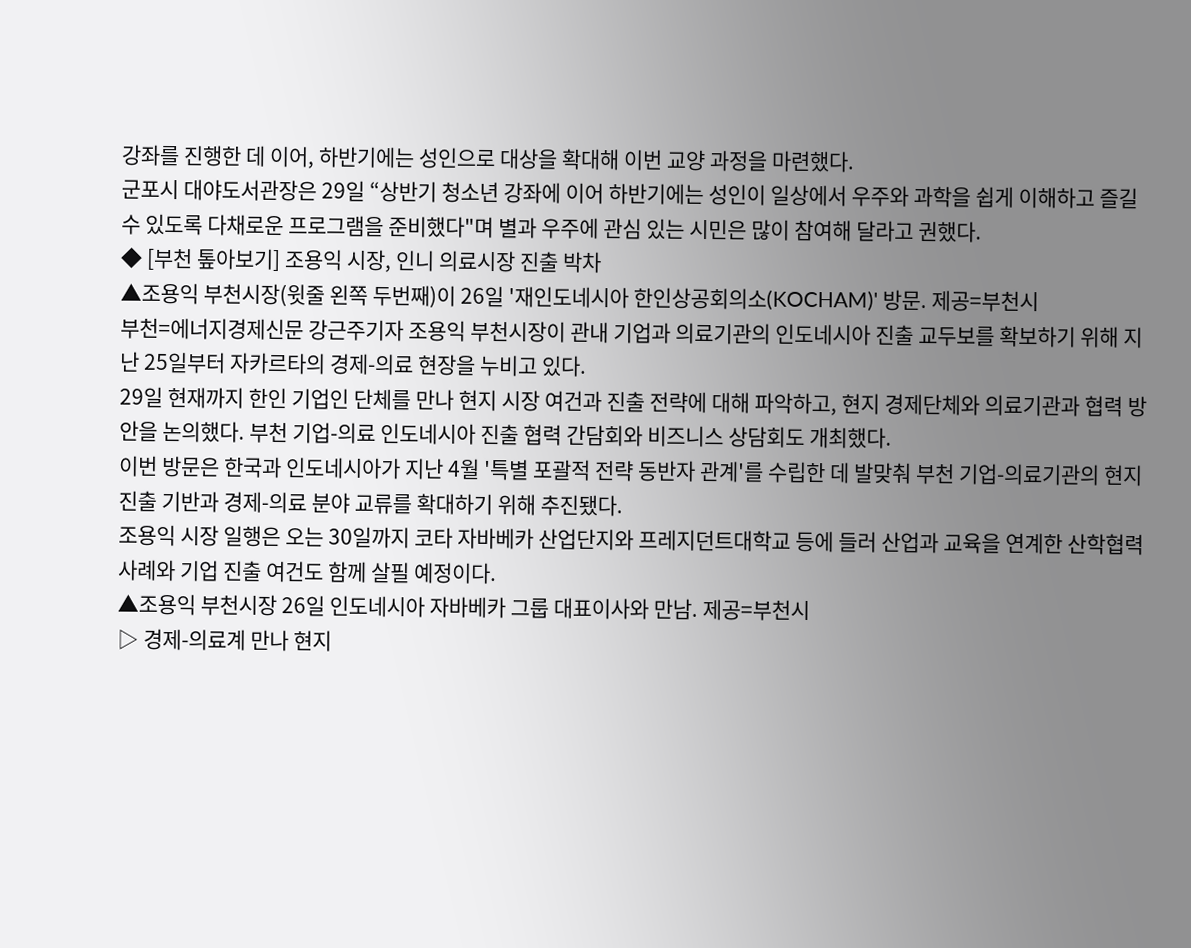강좌를 진행한 데 이어, 하반기에는 성인으로 대상을 확대해 이번 교양 과정을 마련했다.
군포시 대야도서관장은 29일 “상반기 청소년 강좌에 이어 하반기에는 성인이 일상에서 우주와 과학을 쉽게 이해하고 즐길 수 있도록 다채로운 프로그램을 준비했다"며 별과 우주에 관심 있는 시민은 많이 참여해 달라고 권했다.
◆ [부천 톺아보기] 조용익 시장, 인니 의료시장 진출 박차
▲조용익 부천시장(윗줄 왼쪽 두번째)이 26일 '재인도네시아 한인상공회의소(KOCHAM)' 방문. 제공=부천시
부천=에너지경제신문 강근주기자 조용익 부천시장이 관내 기업과 의료기관의 인도네시아 진출 교두보를 확보하기 위해 지난 25일부터 자카르타의 경제-의료 현장을 누비고 있다.
29일 현재까지 한인 기업인 단체를 만나 현지 시장 여건과 진출 전략에 대해 파악하고, 현지 경제단체와 의료기관과 협력 방안을 논의했다. 부천 기업-의료 인도네시아 진출 협력 간담회와 비즈니스 상담회도 개최했다.
이번 방문은 한국과 인도네시아가 지난 4월 '특별 포괄적 전략 동반자 관계'를 수립한 데 발맞춰 부천 기업-의료기관의 현지 진출 기반과 경제-의료 분야 교류를 확대하기 위해 추진됐다.
조용익 시장 일행은 오는 30일까지 코타 자바베카 산업단지와 프레지던트대학교 등에 들러 산업과 교육을 연계한 산학협력 사례와 기업 진출 여건도 함께 살필 예정이다.
▲조용익 부천시장 26일 인도네시아 자바베카 그룹 대표이사와 만남. 제공=부천시
▷ 경제-의료계 만나 현지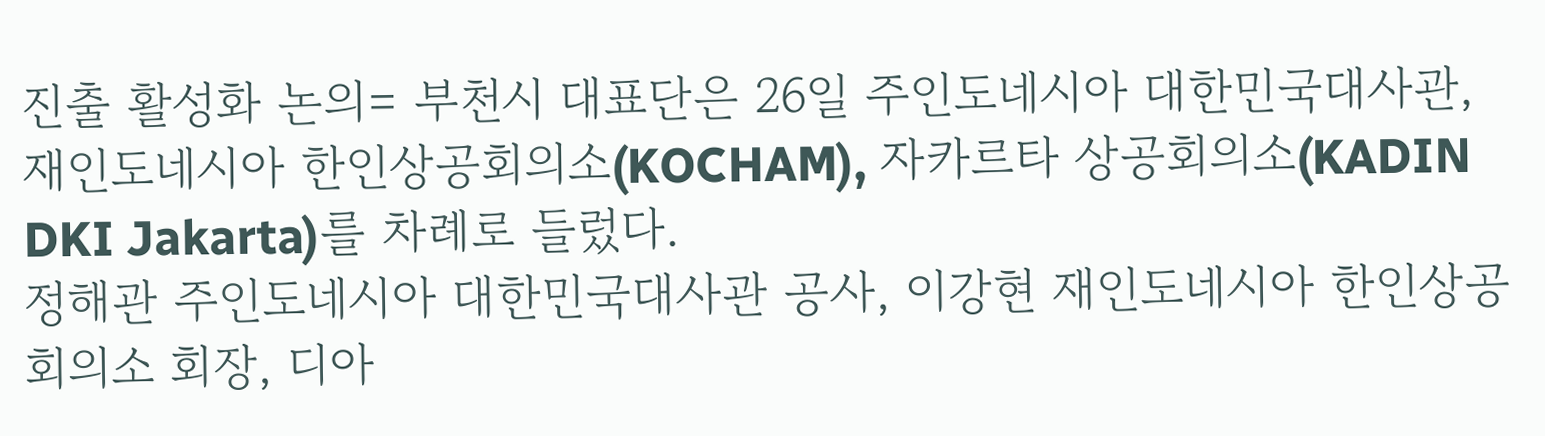진출 활성화 논의= 부천시 대표단은 26일 주인도네시아 대한민국대사관, 재인도네시아 한인상공회의소(KOCHAM), 자카르타 상공회의소(KADIN DKI Jakarta)를 차례로 들렀다.
정해관 주인도네시아 대한민국대사관 공사, 이강현 재인도네시아 한인상공회의소 회장, 디아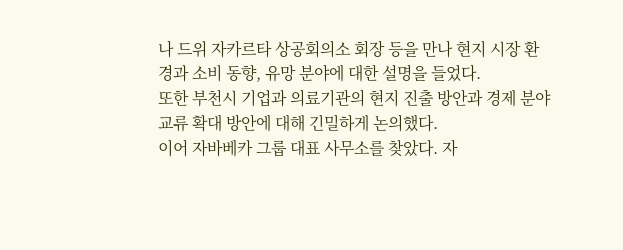나 드위 자카르타 상공회의소 회장 등을 만나 현지 시장 환경과 소비 동향, 유망 분야에 대한 설명을 들었다.
또한 부천시 기업과 의료기관의 현지 진출 방안과 경제 분야 교류 확대 방안에 대해 긴밀하게 논의했다.
이어 자바베카 그룹 대표 사무소를 찾았다. 자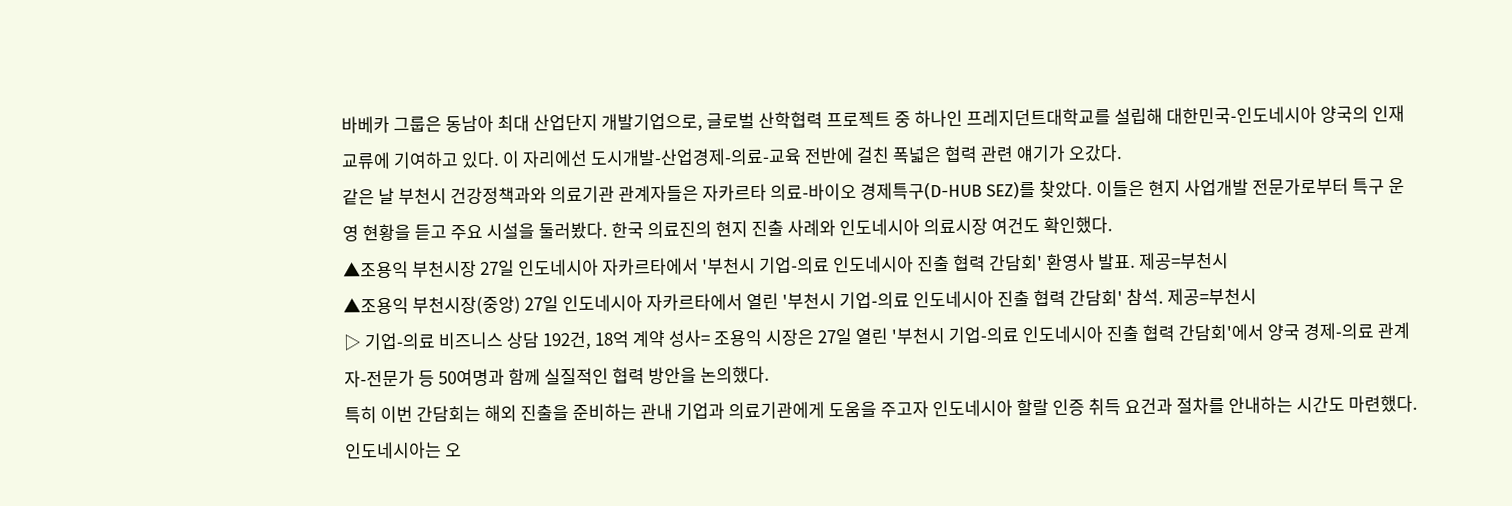바베카 그룹은 동남아 최대 산업단지 개발기업으로, 글로벌 산학협력 프로젝트 중 하나인 프레지던트대학교를 설립해 대한민국-인도네시아 양국의 인재 교류에 기여하고 있다. 이 자리에선 도시개발-산업경제-의료-교육 전반에 걸친 폭넓은 협력 관련 얘기가 오갔다.
같은 날 부천시 건강정책과와 의료기관 관계자들은 자카르타 의료-바이오 경제특구(D-HUB SEZ)를 찾았다. 이들은 현지 사업개발 전문가로부터 특구 운영 현황을 듣고 주요 시설을 둘러봤다. 한국 의료진의 현지 진출 사례와 인도네시아 의료시장 여건도 확인했다.
▲조용익 부천시장 27일 인도네시아 자카르타에서 '부천시 기업-의료 인도네시아 진출 협력 간담회' 환영사 발표. 제공=부천시
▲조용익 부천시장(중앙) 27일 인도네시아 자카르타에서 열린 '부천시 기업-의료 인도네시아 진출 협력 간담회' 참석. 제공=부천시
▷ 기업-의료 비즈니스 상담 192건, 18억 계약 성사= 조용익 시장은 27일 열린 '부천시 기업-의료 인도네시아 진출 협력 간담회'에서 양국 경제-의료 관계자-전문가 등 50여명과 함께 실질적인 협력 방안을 논의했다.
특히 이번 간담회는 해외 진출을 준비하는 관내 기업과 의료기관에게 도움을 주고자 인도네시아 할랄 인증 취득 요건과 절차를 안내하는 시간도 마련했다. 인도네시아는 오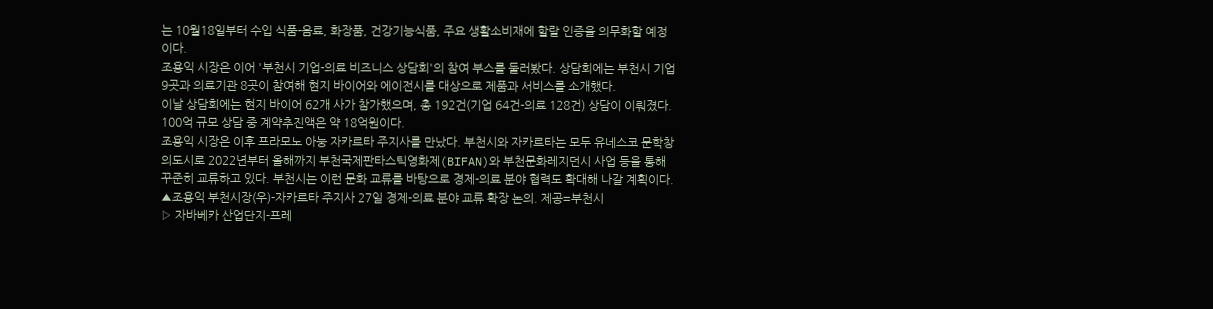는 10월18일부터 수입 식품-음료, 화장품, 건강기능식품, 주요 생활소비재에 할랄 인증을 의무화할 예정이다.
조용익 시장은 이어 '부천시 기업-의료 비즈니스 상담회'의 참여 부스를 둘러봤다. 상담회에는 부천시 기업 9곳과 의료기관 8곳이 참여해 현지 바이어와 에이전시를 대상으로 제품과 서비스를 소개했다.
이날 상담회에는 현지 바이어 62개 사가 참가했으며, 총 192건(기업 64건-의료 128건) 상담이 이뤄졌다. 100억 규모 상담 중 계약추진액은 약 18억원이다.
조용익 시장은 이후 프라모노 아눙 자카르타 주지사를 만났다. 부천시와 자카르타는 모두 유네스코 문학창의도시로 2022년부터 올해까지 부천국제판타스틱영화제(BIFAN)와 부천문화레지던시 사업 등을 통해 꾸준히 교류하고 있다. 부천시는 이런 문화 교류를 바탕으로 경제-의료 분야 협력도 확대해 나갈 계획이다.
▲조용익 부천시장(우)-자카르타 주지사 27일 경제-의료 분야 교류 확장 논의. 제공=부천시
▷ 자바베카 산업단지-프레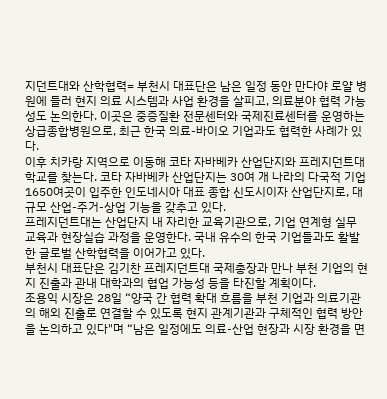지던트대와 산학협력= 부천시 대표단은 남은 일정 동안 만다야 로얄 병원에 들러 현지 의료 시스템과 사업 환경을 살피고, 의료분야 협력 가능성도 논의한다. 이곳은 중증질환 전문센터와 국제진료센터를 운영하는 상급종합병원으로, 최근 한국 의료-바이오 기업과도 협력한 사례가 있다.
이후 치카랑 지역으로 이동해 코타 자바베카 산업단지와 프레지던트대학교를 찾는다. 코타 자바베카 산업단지는 30여 개 나라의 다국적 기업 1650여곳이 입주한 인도네시아 대표 종합 신도시이자 산업단지로, 대규모 산업-주거-상업 기능을 갖추고 있다.
프레지던트대는 산업단지 내 자리한 교육기관으로, 기업 연계형 실무 교육과 현장실습 과정을 운영한다. 국내 유수의 한국 기업들과도 활발한 글로벌 산학협력을 이어가고 있다.
부천시 대표단은 김기찬 프레지던트대 국제총장과 만나 부천 기업의 현지 진출과 관내 대학과의 협업 가능성 등을 타진할 계획이다.
조용익 시장은 28일 “양국 간 협력 확대 흐름을 부천 기업과 의료기관의 해외 진출로 연결할 수 있도록 현지 관계기관과 구체적인 협력 방안을 논의하고 있다"며 “남은 일정에도 의료-산업 현장과 시장 환경을 면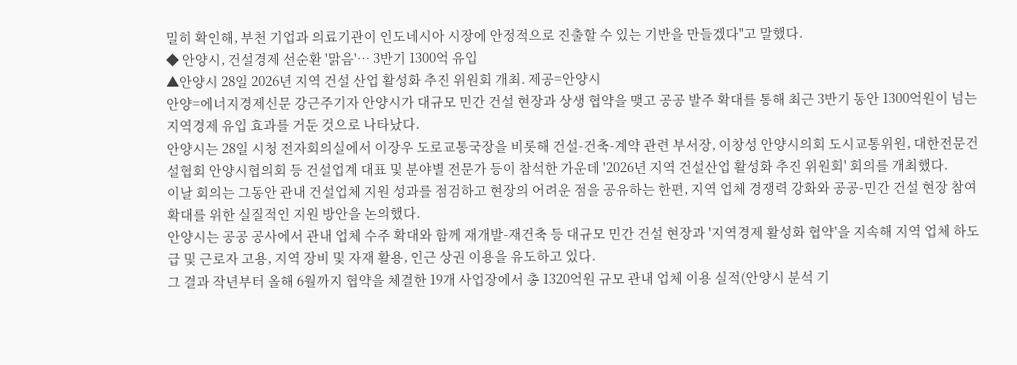밀히 확인해, 부천 기업과 의료기관이 인도네시아 시장에 안정적으로 진출할 수 있는 기반을 만들겠다"고 말했다.
◆ 안양시, 건설경제 선순환 '맑음'… 3반기 1300억 유입
▲안양시 28일 2026년 지역 건설 산업 활성화 추진 위원회 개최. 제공=안양시
안양=에너지경제신문 강근주기자 안양시가 대규모 민간 건설 현장과 상생 협약을 맺고 공공 발주 확대를 통해 최근 3반기 동안 1300억원이 넘는 지역경제 유입 효과를 거둔 것으로 나타났다.
안양시는 28일 시청 전자회의실에서 이장우 도로교통국장을 비롯해 건설-건축-계약 관련 부서장, 이창성 안양시의회 도시교통위원, 대한전문건설협회 안양시협의회 등 건설업계 대표 및 분야별 전문가 등이 참석한 가운데 '2026년 지역 건설산업 활성화 추진 위원회' 회의를 개최했다.
이날 회의는 그동안 관내 건설업체 지원 성과를 점검하고 현장의 어려운 점을 공유하는 한편, 지역 업체 경쟁력 강화와 공공-민간 건설 현장 참여 확대를 위한 실질적인 지원 방안을 논의했다.
안양시는 공공 공사에서 관내 업체 수주 확대와 함께 재개발-재건축 등 대규모 민간 건설 현장과 '지역경제 활성화 협약'을 지속해 지역 업체 하도급 및 근로자 고용, 지역 장비 및 자재 활용, 인근 상권 이용을 유도하고 있다.
그 결과 작년부터 올해 6월까지 협약을 체결한 19개 사업장에서 총 1320억원 규모 관내 업체 이용 실적(안양시 분석 기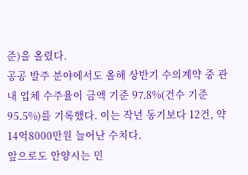준)을 올렸다.
공공 발주 분야에서도 올해 상반기 수의계약 중 관내 업체 수주율이 금액 기준 97.8%(건수 기준 95.5%)를 기록했다. 이는 작년 동기보다 12건, 약 14억8000만원 늘어난 수치다.
앞으로도 안양시는 민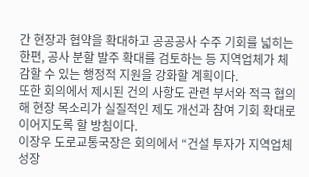간 현장과 협약을 확대하고 공공공사 수주 기회를 넓히는 한편, 공사 분할 발주 확대를 검토하는 등 지역업체가 체감할 수 있는 행정적 지원을 강화할 계획이다.
또한 회의에서 제시된 건의 사항도 관련 부서와 적극 협의해 현장 목소리가 실질적인 제도 개선과 참여 기회 확대로 이어지도록 할 방침이다.
이장우 도로교통국장은 회의에서 “건설 투자가 지역업체 성장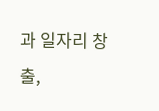과 일자리 창출,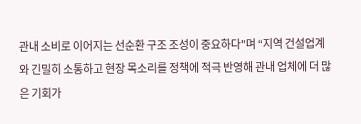관내 소비로 이어지는 선순환 구조 조성이 중요하다"며 “지역 건설업계와 긴밀히 소통하고 현장 목소리를 정책에 적극 반영해 관내 업체에 더 많은 기회가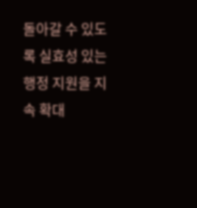돌아갈 수 있도록 실효성 있는 행정 지원을 지속 확대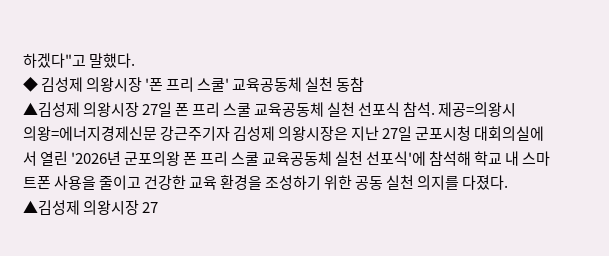하겠다"고 말했다.
◆ 김성제 의왕시장 '폰 프리 스쿨' 교육공동체 실천 동참
▲김성제 의왕시장 27일 폰 프리 스쿨 교육공동체 실천 선포식 참석. 제공=의왕시
의왕=에너지경제신문 강근주기자 김성제 의왕시장은 지난 27일 군포시청 대회의실에서 열린 '2026년 군포의왕 폰 프리 스쿨 교육공동체 실천 선포식'에 참석해 학교 내 스마트폰 사용을 줄이고 건강한 교육 환경을 조성하기 위한 공동 실천 의지를 다졌다.
▲김성제 의왕시장 27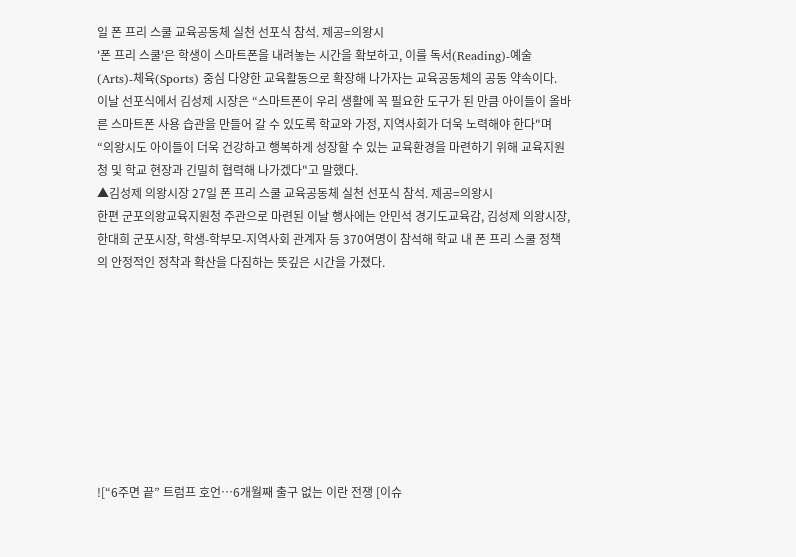일 폰 프리 스쿨 교육공동체 실천 선포식 참석. 제공=의왕시
'폰 프리 스쿨'은 학생이 스마트폰을 내려놓는 시간을 확보하고, 이를 독서(Reading)-예술(Arts)-체육(Sports) 중심 다양한 교육활동으로 확장해 나가자는 교육공동체의 공동 약속이다.
이날 선포식에서 김성제 시장은 “스마트폰이 우리 생활에 꼭 필요한 도구가 된 만큼 아이들이 올바른 스마트폰 사용 습관을 만들어 갈 수 있도록 학교와 가정, 지역사회가 더욱 노력해야 한다"며 “의왕시도 아이들이 더욱 건강하고 행복하게 성장할 수 있는 교육환경을 마련하기 위해 교육지원청 및 학교 현장과 긴밀히 협력해 나가겠다"고 말했다.
▲김성제 의왕시장 27일 폰 프리 스쿨 교육공동체 실천 선포식 참석. 제공=의왕시
한편 군포의왕교육지원청 주관으로 마련된 이날 행사에는 안민석 경기도교육감, 김성제 의왕시장, 한대희 군포시장, 학생-학부모-지역사회 관계자 등 370여명이 참석해 학교 내 폰 프리 스쿨 정책의 안정적인 정착과 확산을 다짐하는 뜻깊은 시간을 가졌다.









![“6주면 끝” 트럼프 호언…6개월째 출구 없는 이란 전쟁 [이슈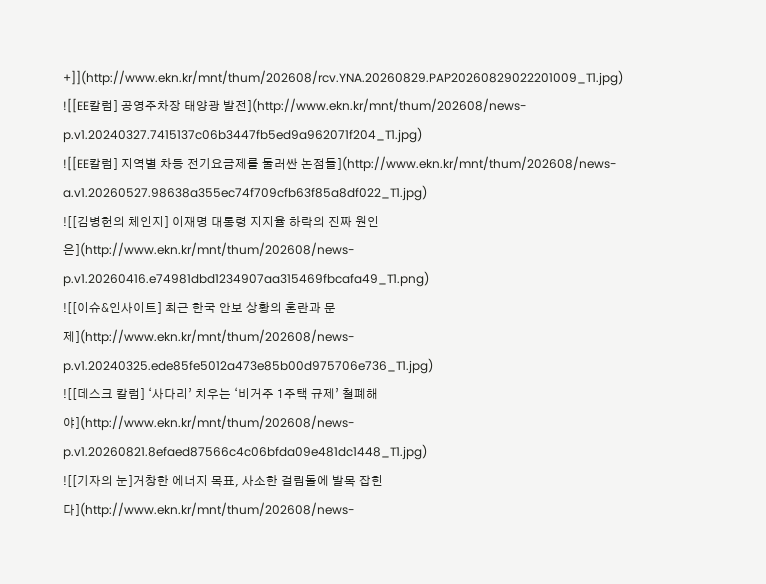+]](http://www.ekn.kr/mnt/thum/202608/rcv.YNA.20260829.PAP20260829022201009_T1.jpg)
![[EE칼럼] 공영주차장 태양광 발전](http://www.ekn.kr/mnt/thum/202608/news-p.v1.20240327.7415137c06b3447fb5ed9a962071f204_T1.jpg)
![[EE칼럼] 지역별 차등 전기요금제를 둘러싼 논점들](http://www.ekn.kr/mnt/thum/202608/news-a.v1.20260527.98638a355ec74f709cfb63f85a8df022_T1.jpg)
![[김병헌의 체인지] 이재명 대통령 지지율 하락의 진짜 원인은](http://www.ekn.kr/mnt/thum/202608/news-p.v1.20260416.e74981dbd1234907aa315469fbcafa49_T1.png)
![[이슈&인사이트] 최근 한국 안보 상황의 혼란과 문제](http://www.ekn.kr/mnt/thum/202608/news-p.v1.20240325.ede85fe5012a473e85b00d975706e736_T1.jpg)
![[데스크 칼럼] ‘사다리’ 치우는 ‘비거주 1주택 규제’ 철폐해야](http://www.ekn.kr/mnt/thum/202608/news-p.v1.20260821.8efaed87566c4c06bfda09e481dc1448_T1.jpg)
![[기자의 눈]거창한 에너지 목표, 사소한 걸림돌에 발목 잡힌다](http://www.ekn.kr/mnt/thum/202608/news-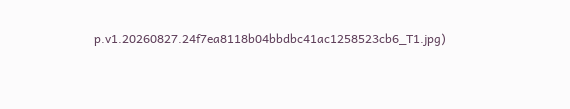p.v1.20260827.24f7ea8118b04bbdbc41ac1258523cb6_T1.jpg)